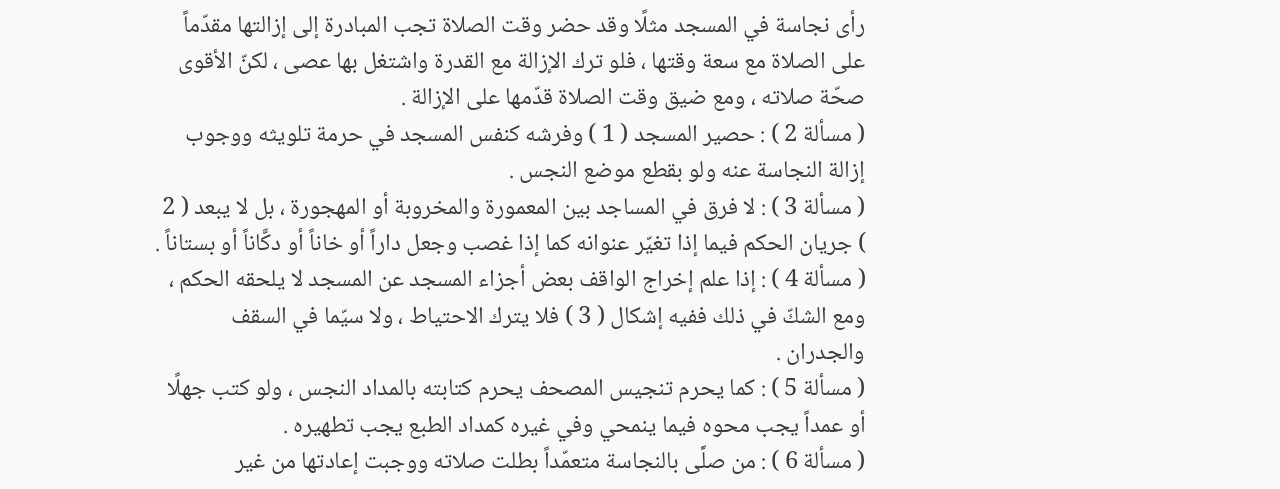رأى نجاسة في المسجد مثلًا وقد حضر وقت الصلاة تجب المبادرة إلى إزالتها مقدّماً على الصلاة مع سعة وقتها ، فلو ترك الإزالة مع القدرة واشتغل بها عصى ، لكنّ الأقوى صحّة صلاته ، ومع ضيق وقت الصلاة قدّمها على الإزالة .
( مسألة 2 ) : حصير المسجد ( 1 ) وفرشه كنفس المسجد في حرمة تلويثه ووجوب إزالة النجاسة عنه ولو بقطع موضع النجس .
( مسألة 3 ) : لا فرق في المساجد بين المعمورة والمخروبة أو المهجورة ، بل لا يبعد ( 2 ) جريان الحكم فيما إذا تغيّر عنوانه كما إذا غصب وجعل داراً أو خاناً أو دكَّاناً أو بستاناً .
( مسألة 4 ) : إذا علم إخراج الواقف بعض أجزاء المسجد عن المسجد لا يلحقه الحكم ، ومع الشكّ في ذلك ففيه إشكال ( 3 ) فلا يترك الاحتياط ، ولا سيّما في السقف والجدران .
( مسألة 5 ) : كما يحرم تنجيس المصحف يحرم كتابته بالمداد النجس ، ولو كتب جهلًا أو عمداً يجب محوه فيما ينمحي وفي غيره كمداد الطبع يجب تطهيره .
( مسألة 6 ) : من صلَّى بالنجاسة متعمّداً بطلت صلاته ووجبت إعادتها من غير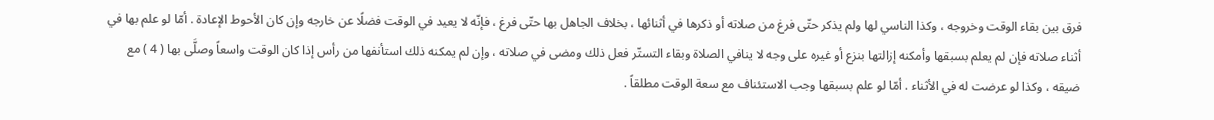فرق بين بقاء الوقت وخروجه ، وكذا الناسي لها ولم يذكر حتّى فرغ من صلاته أو ذكرها في أثنائها ، بخلاف الجاهل بها حتّى فرغ ، فإنّه لا يعيد في الوقت فضلًا عن خارجه وإن كان الأحوط الإعادة . أمّا لو علم بها في أثناء صلاته فإن لم يعلم بسبقها وأمكنه إزالتها بنزع أو غيره على وجه لا ينافي الصلاة وبقاء التستّر فعل ذلك ومضى في صلاته ، وإن لم يمكنه ذلك استأنفها من رأس إذا كان الوقت واسعاً وصلَّى بها ( 4 ) مع ضيقه ، وكذا لو عرضت له في الأثناء . أمّا لو علم بسبقها وجب الاستئناف مع سعة الوقت مطلقاً .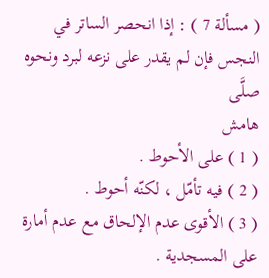( مسألة 7 ) : إذا انحصر الساتر في النجس فإن لم يقدر على نزعه لبرد ونحوه صلَّى
هامش
( 1 ) على الأحوط .
( 2 ) فيه تأمّل ، لكنّه أحوط .
( 3 ) الأقوى عدم الإلحاق مع عدم أمارة على المسجدية .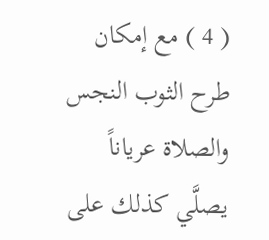( 4 ) مع إمكان طرح الثوب النجس والصلاة عرياناً يصلَّي كذلك على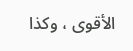الأقوى ، وكذا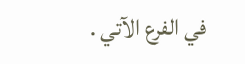في الفرع الآتي .